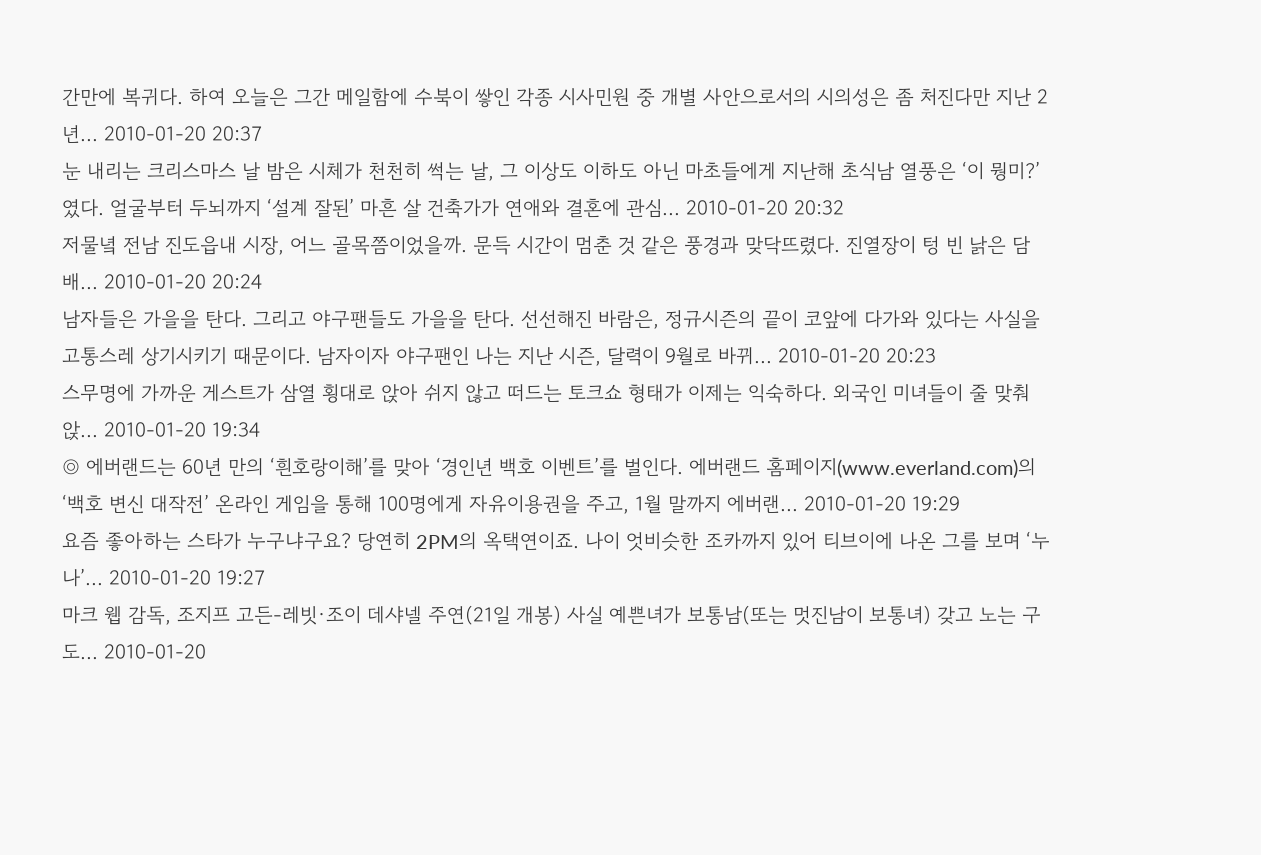간만에 복귀다. 하여 오늘은 그간 메일함에 수북이 쌓인 각종 시사민원 중 개별 사안으로서의 시의성은 좀 처진다만 지난 2년... 2010-01-20 20:37
눈 내리는 크리스마스 날 밤은 시체가 천천히 썩는 날, 그 이상도 이하도 아닌 마초들에게 지난해 초식남 열풍은 ‘이 뭥미?’였다. 얼굴부터 두뇌까지 ‘설계 잘된’ 마흔 살 건축가가 연애와 결혼에 관심... 2010-01-20 20:32
저물녘 전남 진도읍내 시장, 어느 골목쯤이었을까. 문득 시간이 멈춘 것 같은 풍경과 맞닥뜨렸다. 진열장이 텅 빈 낡은 담배... 2010-01-20 20:24
남자들은 가을을 탄다. 그리고 야구팬들도 가을을 탄다. 선선해진 바람은, 정규시즌의 끝이 코앞에 다가와 있다는 사실을 고통스레 상기시키기 때문이다. 남자이자 야구팬인 나는 지난 시즌, 달력이 9월로 바뀌... 2010-01-20 20:23
스무명에 가까운 게스트가 삼열 횡대로 앉아 쉬지 않고 떠드는 토크쇼 형태가 이제는 익숙하다. 외국인 미녀들이 줄 맞춰 앉... 2010-01-20 19:34
◎ 에버랜드는 60년 만의 ‘흰호랑이해’를 맞아 ‘경인년 백호 이벤트’를 벌인다. 에버랜드 홈페이지(www.everland.com)의 ‘백호 변신 대작전’ 온라인 게임을 통해 100명에게 자유이용권을 주고, 1월 말까지 에버랜... 2010-01-20 19:29
요즘 좋아하는 스타가 누구냐구요? 당연히 2PM의 옥택연이죠. 나이 엇비슷한 조카까지 있어 티브이에 나온 그를 보며 ‘누나’... 2010-01-20 19:27
마크 웹 감독, 조지프 고든-레빗·조이 데샤넬 주연(21일 개봉) 사실 예쁜녀가 보통남(또는 멋진남이 보통녀) 갖고 노는 구도... 2010-01-20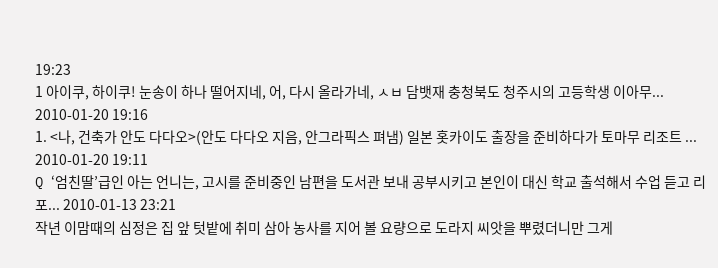19:23
1 아이쿠, 하이쿠! 눈송이 하나 떨어지네, 어, 다시 올라가네, ㅅㅂ 담뱃재 충청북도 청주시의 고등학생 이아무... 2010-01-20 19:16
1. <나, 건축가 안도 다다오>(안도 다다오 지음, 안그라픽스 펴냄) 일본 홋카이도 출장을 준비하다가 토마무 리조트 ... 2010-01-20 19:11
Q ‘엄친딸’급인 아는 언니는, 고시를 준비중인 남편을 도서관 보내 공부시키고 본인이 대신 학교 출석해서 수업 듣고 리포... 2010-01-13 23:21
작년 이맘때의 심정은 집 앞 텃밭에 취미 삼아 농사를 지어 볼 요량으로 도라지 씨앗을 뿌렸더니만 그게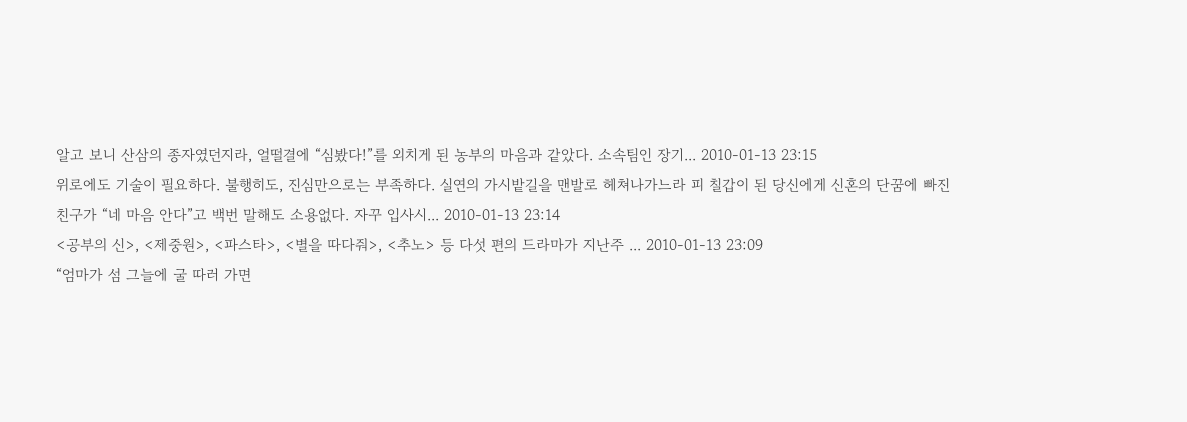알고 보니 산삼의 종자였던지라, 얼떨결에 “심봤다!”를 외치게 된 농부의 마음과 같았다. 소속팀인 장기... 2010-01-13 23:15
위로에도 기술이 필요하다. 불행히도, 진심만으로는 부족하다. 실연의 가시밭길을 맨발로 헤쳐나가느라 피 칠갑이 된 당신에게 신혼의 단꿈에 빠진 친구가 “네 마음 안다”고 백번 말해도 소용없다. 자꾸 입사시... 2010-01-13 23:14
<공부의 신>, <제중원>, <파스타>, <별을 따다줘>, <추노> 등 다섯 편의 드라마가 지난주 ... 2010-01-13 23:09
“엄마가 섬 그늘에 굴 따러 가면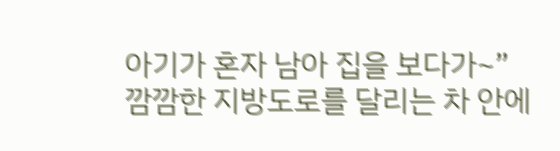아기가 혼자 남아 집을 보다가~” 깜깜한 지방도로를 달리는 차 안에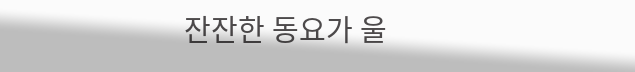잔잔한 동요가 울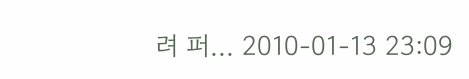려 퍼... 2010-01-13 23:09